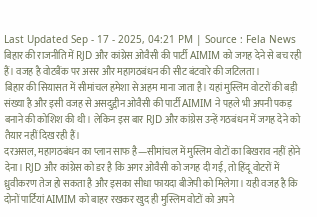Last Updated Sep - 17 - 2025, 04:21 PM | Source : Fela News
बिहार की राजनीति में RJD और कांग्रेस ओवैसी की पार्टी AIMIM को जगह देने से बच रही हैं। वजह है वोटबैंक पर असर और महागठबंधन की सीट बंटवारे की जटिलता।
बिहार की सियासत में सीमांचल हमेशा से अहम माना जाता है। यहां मुस्लिम वोटरों की बड़ी संख्या है और इसी वजह से असदुद्दीन ओवैसी की पार्टी AIMIM ने पहले भी अपनी पकड़ बनाने की कोशिश की थी। लेकिन इस बार RJD और कांग्रेस उन्हें गठबंधन में जगह देने को तैयार नहीं दिख रही हैं।
दरअसल, महागठबंधन का प्लान साफ है—सीमांचल में मुस्लिम वोटों का बिखराव नहीं होने देना। RJD और कांग्रेस को डर है कि अगर ओवैसी को जगह दी गई, तो हिंदू वोटरों में ध्रुवीकरण तेज हो सकता है और इसका सीधा फायदा बीजेपी को मिलेगा। यही वजह है कि दोनों पार्टियां AIMIM को बाहर रखकर खुद ही मुस्लिम वोटों को अपने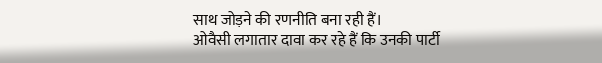साथ जोड़ने की रणनीति बना रही हैं।
ओवैसी लगातार दावा कर रहे हैं कि उनकी पार्टी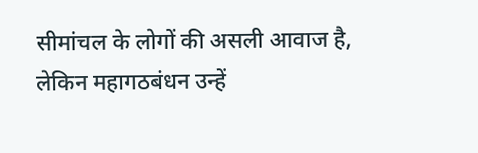सीमांचल के लोगों की असली आवाज है, लेकिन महागठबंधन उन्हें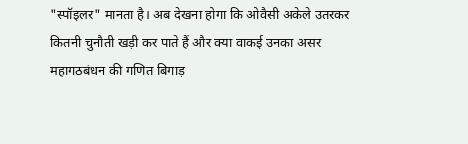"स्पॉइलर" मानता है। अब देखना होगा कि ओवैसी अकेले उतरकर कितनी चुनौती खड़ी कर पाते हैं और क्या वाकई उनका असर महागठबंधन की गणित बिगाड़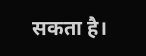सकता है।